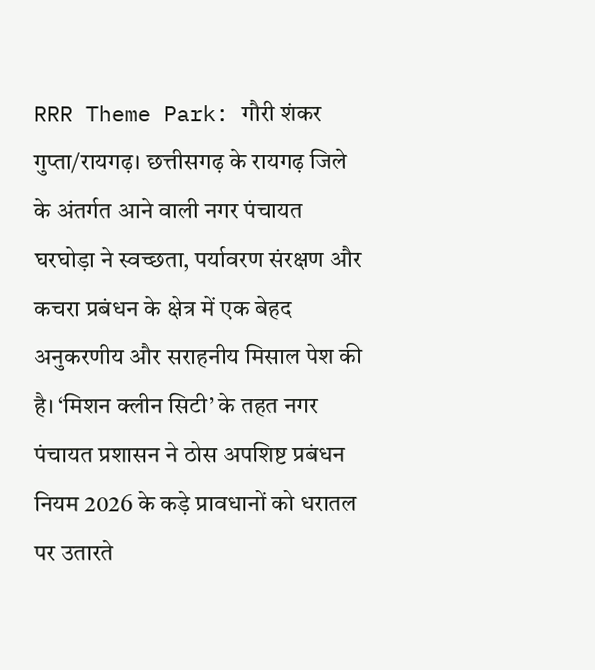RRR Theme Park: गौरी शंकर गुप्ता/रायगढ़। छत्तीसगढ़ के रायगढ़ जिले के अंतर्गत आने वाली नगर पंचायत घरघोड़ा ने स्वच्छता, पर्यावरण संरक्षण और कचरा प्रबंधन के क्षेत्र में एक बेहद अनुकरणीय और सराहनीय मिसाल पेश की है। ‘मिशन क्लीन सिटी’ के तहत नगर पंचायत प्रशासन ने ठोस अपशिष्ट प्रबंधन नियम 2026 के कड़े प्रावधानों को धरातल पर उतारते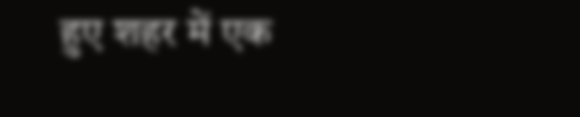हुए शहर में एक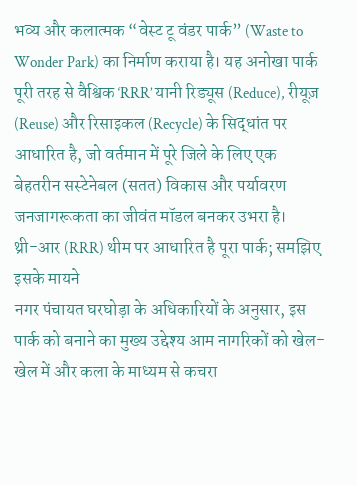भव्य और कलात्मक “वेस्ट टू वंडर पार्क” (Waste to Wonder Park) का निर्माण कराया है। यह अनोखा पार्क पूरी तरह से वैश्विक ‘RRR’ यानी रिड्यूस (Reduce), रीयूज़ (Reuse) और रिसाइकल (Recycle) के सिद्धांत पर आधारित है, जो वर्तमान में पूरे जिले के लिए एक बेहतरीन सस्टेनेबल (सतत) विकास और पर्यावरण जनजागरूकता का जीवंत मॉडल बनकर उभरा है।
थ्री-आर (RRR) थीम पर आधारित है पूरा पार्क; समझिए इसके मायने
नगर पंचायत घरघोड़ा के अधिकारियों के अनुसार, इस पार्क को बनाने का मुख्य उद्देश्य आम नागरिकों को खेल-खेल में और कला के माध्यम से कचरा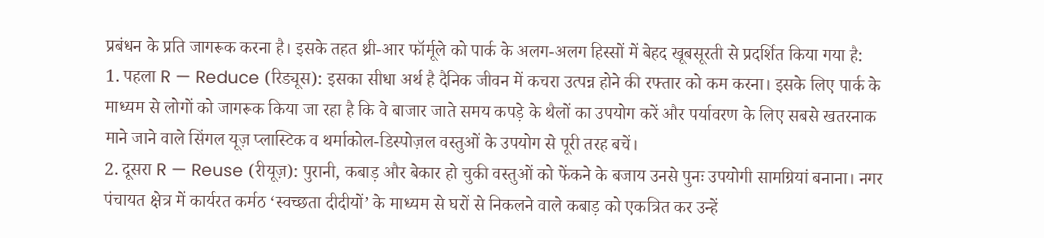प्रबंधन के प्रति जागरूक करना है। इसके तहत थ्री-आर फॉर्मूले को पार्क के अलग-अलग हिस्सों में बेहद खूबसूरती से प्रदर्शित किया गया है:
1. पहला R — Reduce (रिड्यूस): इसका सीधा अर्थ है दैनिक जीवन में कचरा उत्पन्न होने की रफ्तार को कम करना। इसके लिए पार्क के माध्यम से लोगों को जागरूक किया जा रहा है कि वे बाजार जाते समय कपड़े के थैलों का उपयोग करें और पर्यावरण के लिए सबसे खतरनाक माने जाने वाले सिंगल यूज़ प्लास्टिक व थर्माकोल-डिस्पोज़ल वस्तुओं के उपयोग से पूरी तरह बचें।
2. दूसरा R — Reuse (रीयूज़): पुरानी, कबाड़ और बेकार हो चुकी वस्तुओं को फेंकने के बजाय उनसे पुनः उपयोगी सामग्रियां बनाना। नगर पंचायत क्षेत्र में कार्यरत कर्मठ ‘स्वच्छता दीदीयों’ के माध्यम से घरों से निकलने वाले कबाड़ को एकत्रित कर उन्हें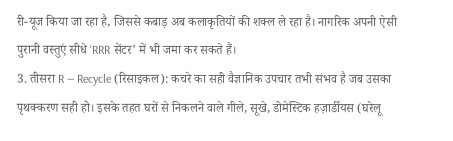री-यूज किया जा रहा है, जिससे कबाड़ अब कलाकृतियों की शक्ल ले रहा है। नागरिक अपनी ऐसी पुरानी वस्तुएं सीधे ‘RRR सेंटर’ में भी जमा कर सकते हैं।
3. तीसरा R — Recycle (रिसाइकल): कचरे का सही वैज्ञानिक उपचार तभी संभव है जब उसका पृथक्करण सही हो। इसके तहत घरों से निकलने वाले गीले, सूखे, डोमेस्टिक हज़ार्डीयस (घरेलू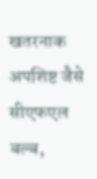खतरनाक अपशिष्ट जैसे सीएफएल बल्ब,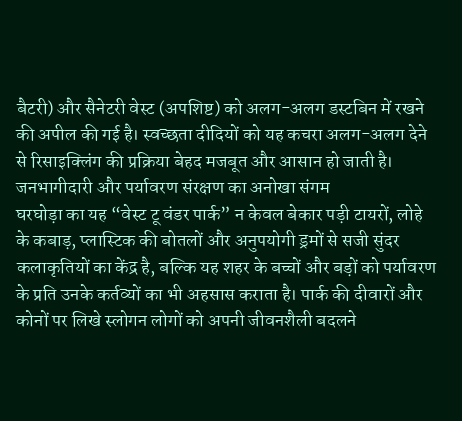बैटरी) और सैनेटरी वेस्ट (अपशिष्ट) को अलग-अलग डस्टबिन में रखने की अपील की गई है। स्वच्छता दीदियों को यह कचरा अलग-अलग देने से रिसाइक्लिंग की प्रक्रिया बेहद मजबूत और आसान हो जाती है।
जनभागीदारी और पर्यावरण संरक्षण का अनोखा संगम
घरघोड़ा का यह “वेस्ट टू वंडर पार्क” न केवल बेकार पड़ी टायरों, लोहे के कबाड़, प्लास्टिक की बोतलों और अनुपयोगी ड्रमों से सजी सुंदर कलाकृतियों का केंद्र है, बल्कि यह शहर के बच्चों और बड़ों को पर्यावरण के प्रति उनके कर्तव्यों का भी अहसास कराता है। पार्क की दीवारों और कोनों पर लिखे स्लोगन लोगों को अपनी जीवनशैली बदलने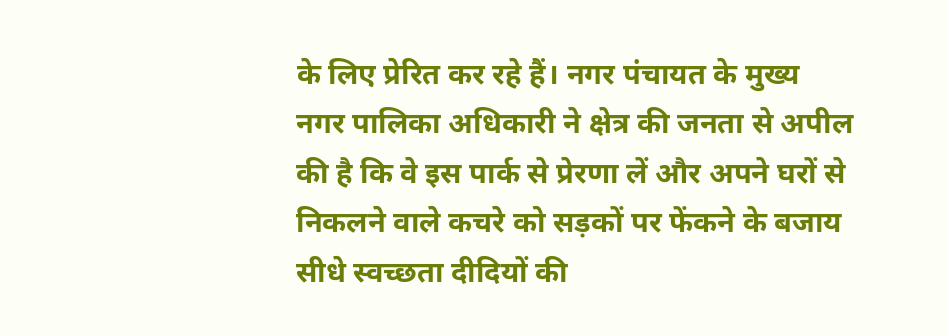के लिए प्रेरित कर रहे हैं। नगर पंचायत के मुख्य नगर पालिका अधिकारी ने क्षेत्र की जनता से अपील की है कि वे इस पार्क से प्रेरणा लें और अपने घरों से निकलने वाले कचरे को सड़कों पर फेंकने के बजाय सीधे स्वच्छता दीदियों की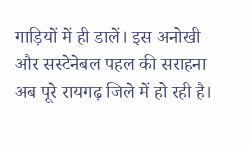गाड़ियों में ही डालें। इस अनोखी और सस्टेनेबल पहल की सराहना अब पूरे रायगढ़ जिले में हो रही है।